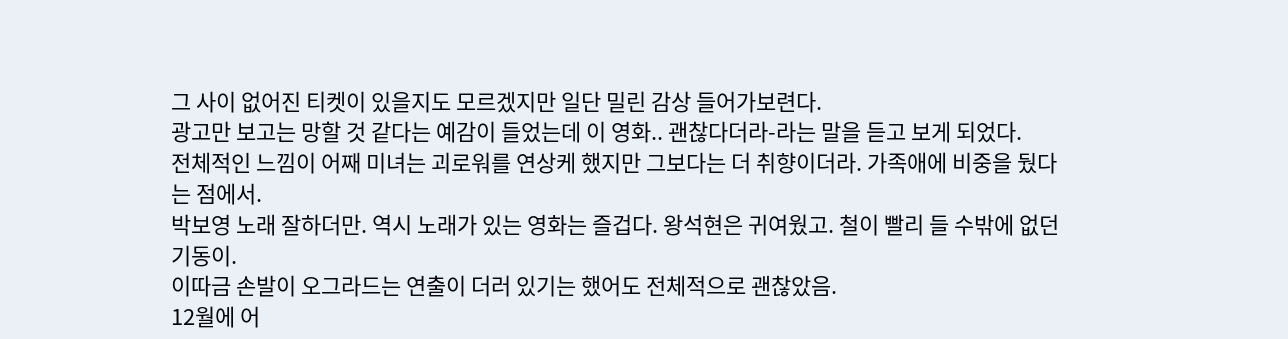그 사이 없어진 티켓이 있을지도 모르겠지만 일단 밀린 감상 들어가보련다.
광고만 보고는 망할 것 같다는 예감이 들었는데 이 영화.. 괜찮다더라-라는 말을 듣고 보게 되었다.
전체적인 느낌이 어째 미녀는 괴로워를 연상케 했지만 그보다는 더 취향이더라. 가족애에 비중을 뒀다는 점에서.
박보영 노래 잘하더만. 역시 노래가 있는 영화는 즐겁다. 왕석현은 귀여웠고. 철이 빨리 들 수밖에 없던 기동이.
이따금 손발이 오그라드는 연출이 더러 있기는 했어도 전체적으로 괜찮았음.
12월에 어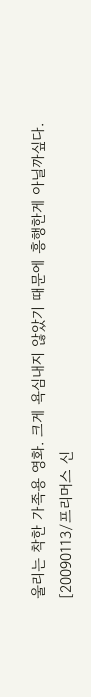울리는 착한 가족용 영화. 크게 욕심내지 않았기 때문에 흥행한게 아닐까싶다.
[20090113/프리머스 신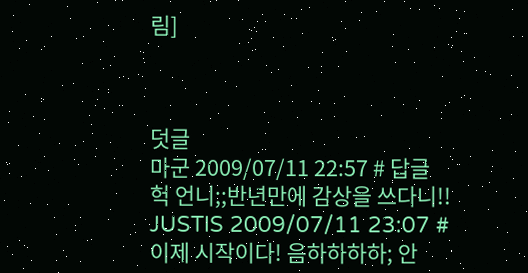림]



덧글
마군 2009/07/11 22:57 # 답글
헉 언니;;반년만에 감상을 쓰다니!!
JUSTIS 2009/07/11 23:07 #
이제 시작이다! 음하하하하; 안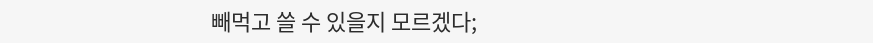빼먹고 쓸 수 있을지 모르겠다;